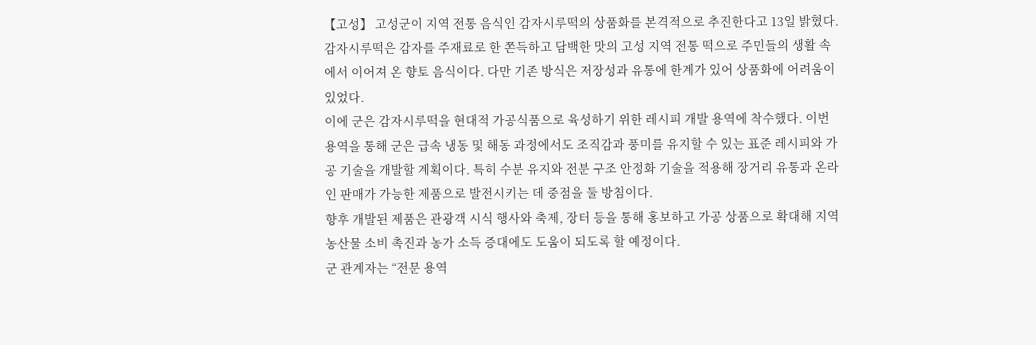【고성】 고성군이 지역 전통 음식인 감자시루떡의 상품화를 본격적으로 추진한다고 13일 밝혔다.
감자시루떡은 감자를 주재료로 한 쫀득하고 담백한 맛의 고성 지역 전통 떡으로 주민들의 생활 속에서 이어져 온 향토 음식이다. 다만 기존 방식은 저장성과 유통에 한계가 있어 상품화에 어려움이 있었다.
이에 군은 감자시루떡을 현대적 가공식품으로 육성하기 위한 레시피 개발 용역에 착수했다. 이번 용역을 통해 군은 급속 냉동 및 해동 과정에서도 조직감과 풍미를 유지할 수 있는 표준 레시피와 가공 기술을 개발할 계획이다. 특히 수분 유지와 전분 구조 안정화 기술을 적용해 장거리 유통과 온라인 판매가 가능한 제품으로 발전시키는 데 중점을 둘 방침이다.
향후 개발된 제품은 관광객 시식 행사와 축제, 장터 등을 통해 홍보하고 가공 상품으로 확대해 지역 농산물 소비 촉진과 농가 소득 증대에도 도움이 되도록 할 예정이다.
군 관계자는 “전문 용역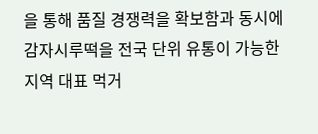을 통해 품질 경쟁력을 확보함과 동시에 감자시루떡을 전국 단위 유통이 가능한 지역 대표 먹거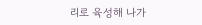리로 육성해 나가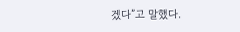겠다”고 말했다.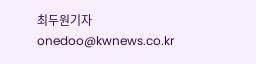최두원기자 onedoo@kwnews.co.kr